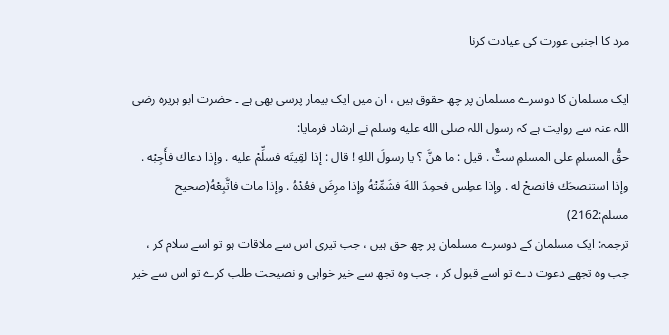مرد کا اجنبی عورت کی عیادت کرنا

ایک مسلمان کا دوسرے مسلمان پر چھ حقوق ہیں ، ان میں ایک بیمار پرسی بھی ہے ۔ حضرت ابو ہریرہ رضی اللہ عنہ سے روایت ہے کہ رسول اللہ صلى الله عليه وسلم نے ارشاد فرمایا:
حقُّ المسلمِ على المسلمِ ستٌّ . قيل : ما هنَّ ؟ يا رسولَ اللهِ ! قال : إذا لقِيتَه فسلِّمْ عليه . وإذا دعاك فأَجِبْه . وإذا استنصحَك فانصحْ له . وإذا عطِس فحمِدَ اللهَ فشَمِّتْهُ وإذا مرِضَ فعُدْهُ . وإذا مات فاتَّبِعْهُ(صحيح مسلم:2162)
ترجمہ: ایک مسلمان کے دوسرے مسلمان پر چھ حق ہیں ، جب تیری اس سے ملاقات ہو تو اسے سلام کر ، جب وہ تجھے دعوت دے تو اسے قبول کر ، جب وہ تجھ سے خیر خواہی و نصیحت طلب کرے تو اس سے خیر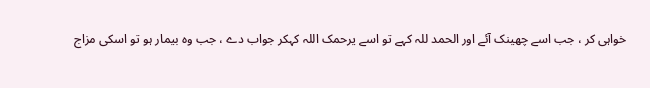خواہی کر ، جب اسے چھینک آئے اور الحمد للہ کہے تو اسے یرحمک اللہ کہکر جواب دے ، جب وہ بیمار ہو تو اسکی مزاج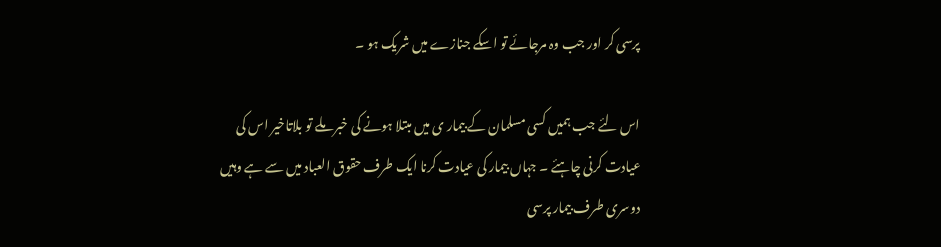پرسی کر اور جب وہ مرجائے تو اسکے جنازے میں شریک ہو ۔

اس لئے جب ہمیں کسی مسلمان کے بیمار ى میں مبتلا ہونے کی خبر ملے تو بلاتاخیر اس کی عیادت کرنى چاہئے ۔ جہاں بیمار کی عیادت کرنا ایک طرف حقوق العباد میں سے ہے وہیں دوسری طرف بیمار پرسی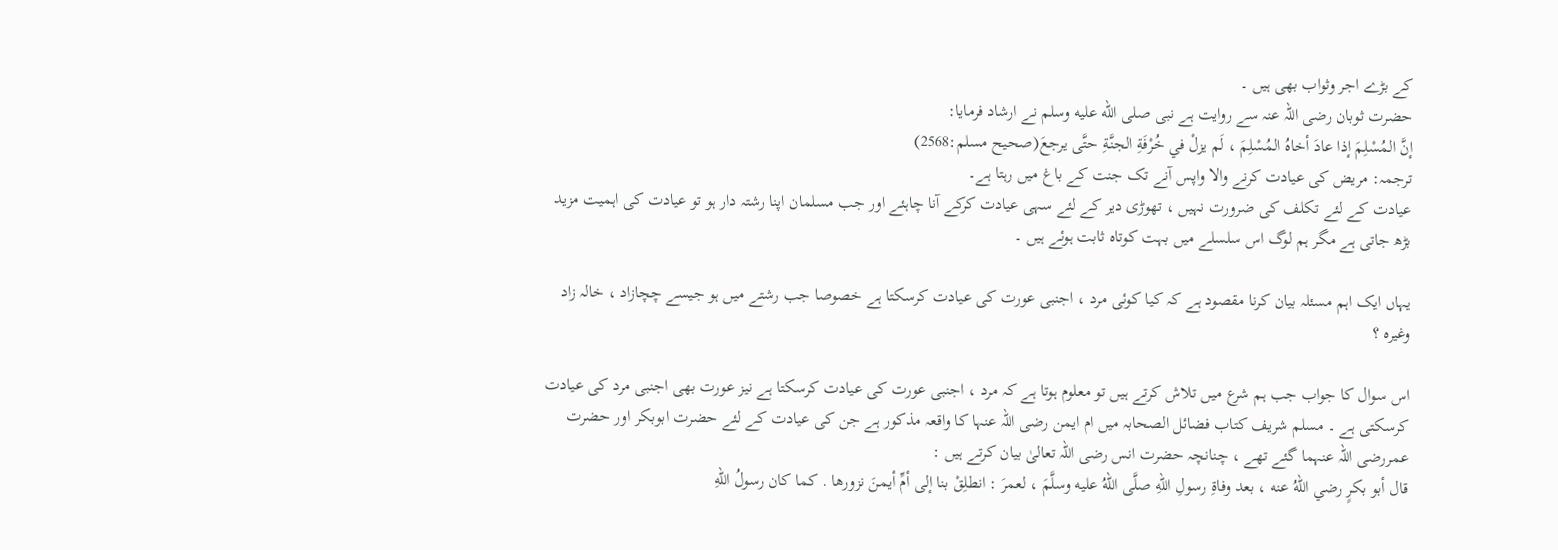کے بڑے اجر وثواب بھی ہیں ۔
حضرت ثوبان رضی اللہ عنہ سے روایت ہے نبی صلى الله عليه وسلم نے ارشاد فرمایا:
إنَّ المُسْلِمَ إذا عادَ أخاهُ المُسْلِمَ ، لَم يزلْ في خُرْفَةِ الجنَّةِ حتَّى يرجعَ(صحيح مسلم:2568)
ترجمہ: مریض کی عیادت کرنے والا واپس آنے تک جنت کے باغ میں رہتا ہے۔
عیادت کے لئے تکلف کی ضرورت نہیں ، تھوڑی دیر کے لئے سہی عیادت کرکے آنا چاہئے اور جب مسلمان اپنا رشتہ دار ہو تو عیادت کی اہمیت مزید بڑھ جاتی ہے مگر ہم لوگ اس سلسلے میں بہت کوتاہ ثابت ہوئے ہیں ۔

یہاں ایک اہم مسئلہ بیان کرنا مقصود ہے کہ کیا کوئی مرد ، اجنبی عورت کی عیادت کرسکتا ہے خصوصا جب رشتے میں ہو جیسے چچازاد ، خالہ زاد وغیرہ ؟

اس سوال کا جواب جب ہم شرع میں تلاش کرتے ہیں تو معلوم ہوتا ہے کہ مرد ، اجنبی عورت کی عیادت کرسکتا ہے نیز عورت بھی اجنبی مرد کی عیادت کرسکتی ہے ۔ مسلم شریف کتاب فضائل الصحابہ میں ام ایمن رضی اللہ عنہا کا واقعہ مذکور ہے جن کی عیادت کے لئے حضرت ابوبکر اور حضرت عمررضی اللہ عنہما گئے تھے ، چنانچہ حضرت انس رضی اللہ تعالیٰ بیان کرتے ہیں :
قال أبو بكرٍ رضي اللهُ عنه ، بعد وفاةِ رسولِ اللهِ صلَّى اللهُ عليه وسلَّمَ ، لعمرَ : انطلِقْ بنا إلى أمِّ أيمنَ نزورها . كما كان رسولُ اللهِ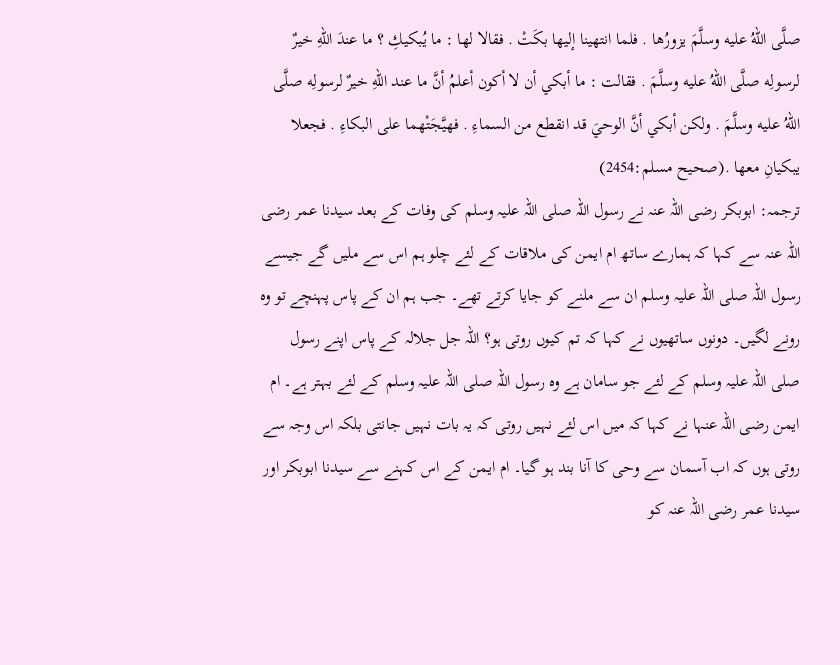صلَّى اللهُ عليه وسلَّمَ يزورُها . فلما انتهينا إليها بكَتْ . فقالا لها : ما يُبكيكِ ؟ ما عندَ اللهِ خيرٌ لرسولِه صلَّى اللهُ عليه وسلَّمَ . فقالت : ما أبكي أن لا أكون أعلمُ أنَّ ما عند اللهِ خيرٌ لرسولِه صلَّى اللهُ عليه وسلَّمَ . ولكن أبكي أنَّ الوحيَ قد انقطع من السماءِ . فهيَّجَتْهما على البكاءِ . فجعلا يبكيانِ معها .(صحيح مسلم:2454)
ترجمہ: ابوبکر رضی اللہ عنہ نے رسول اللہ صلی اللہ علیہ وسلم کی وفات کے بعد سیدنا عمر رضی اللہ عنہ سے کہا کہ ہمارے ساتھ ام ایمن کی ملاقات کے لئے چلو ہم اس سے ملیں گے جیسے رسول اللہ صلی اللہ علیہ وسلم ان سے ملنے کو جایا کرتے تھے۔ جب ہم ان کے پاس پہنچے تو وہ رونے لگیں۔ دونوں ساتھیوں نے کہا کہ تم کیوں روتی ہو؟ اللہ جل جلالہ کے پاس اپنے رسول صلی اللہ علیہ وسلم کے لئے جو سامان ہے وہ رسول اللہ صلی اللہ علیہ وسلم کے لئے بہتر ہے۔ ام ایمن رضی اللہ عنہا نے کہا کہ میں اس لئے نہیں روتی کہ یہ بات نہیں جانتی بلکہ اس وجہ سے روتی ہوں کہ اب آسمان سے وحی کا آنا بند ہو گیا۔ ام ایمن کے اس کہنے سے سیدنا ابوبکر اور سیدنا عمر رضی اللہ عنہ کو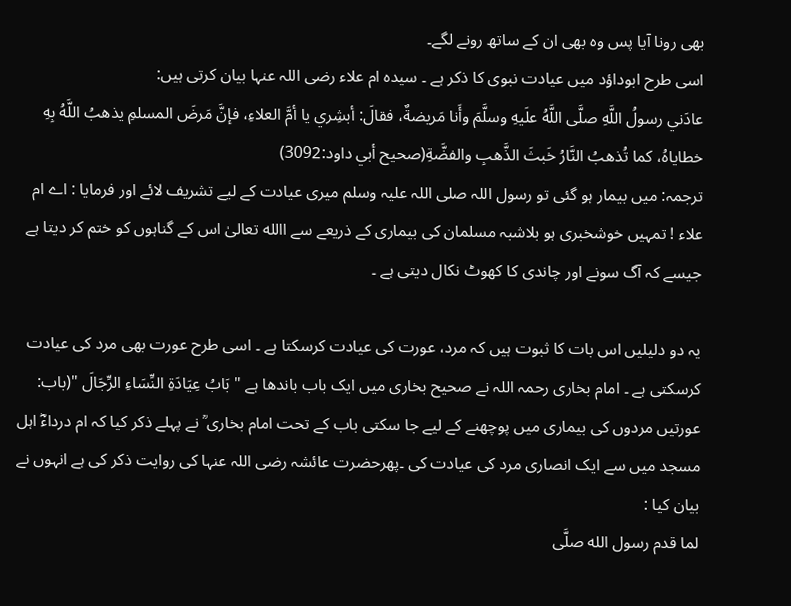بھی رونا آیا پس وہ بھی ان کے ساتھ رونے لگے۔
اسی طرح ابوداؤد میں عیادت نبوی کا ذکر ہے ۔ سیدہ ام علاء رضی اللہ عنہا بیان کرتی ہیں:
عادَني رسولُ اللَّهِ صلَّى اللَّهُ علَيهِ وسلَّمَ وأَنا مَريضةٌ، فقالَ: أبشِري يا أمَّ العلاءِ، فإنَّ مَرضَ المسلمِ يذهبُ اللَّهُ بِهِ خطاياهُ، كما تُذهبُ النَّارُ خَبثَ الذَّهبِ والفضَّةِ(صحيح أبي داود:3092)
ترجمہ: میں بیمار ہو گئی تو رسول اللہ صلی اللہ علیہ وسلم میری عیادت کے لیے تشریف لائے اور فرمایا : اے ام علاء ! تمہیں خوشخبری ہو بلاشبہ مسلمان کی بیماری کے ذریعے سے االله تعالیٰ اس کے گناہوں کو ختم کر دیتا ہے جیسے کہ آگ سونے اور چاندی کا کھوٹ نکال دیتی ہے ۔

یہ دو دلیلیں اس بات کا ثبوت ہیں کہ مرد، عورت کی عیادت کرسکتا ہے ۔ اسی طرح عورت بھی مرد کی عیادت کرسکتی ہے ۔ امام بخاری رحمہ اللہ نے صحیح بخاری میں ایک باب باندھا ہے " بَابُ عِيَادَةِ النِّسَاءِ الرِّجَالَ "(باب: عورتیں مردوں کی بیماری میں پوچھنے کے لیے جا سکتی باب کے تحت امام بخاری ؒ نے پہلے ذکر کیا کہ ام درداءؓ اہل مسجد میں سے ایک انصاری مرد کی عیادت کی ۔پھرحضرت عائشہ رضی اللہ عنہا کی روایت ذکر کی ہے انہوں نے بیان کیا :
لما قدم رسول الله صلَّى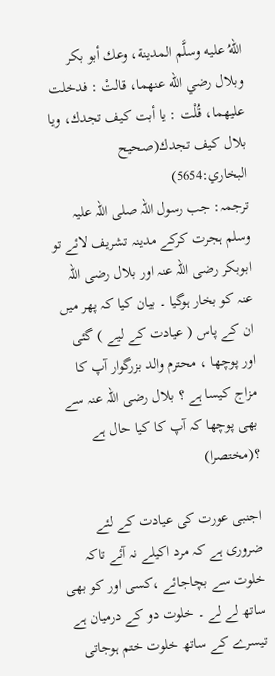اللهُ عليه وسلَّم المدينة، وعك أبو بكر وبلال رضي الله عنهما، قالتْ : فدخلت عليهما، قُلْت : يا أبت كيف تجدك، ويا بلال كيف تجدك(صحيح البخاري:5654)
ترجمہ: جب رسول اللہ صلی اللہ علیہ وسلم ہجرت کرکے مدینہ تشریف لائے تو ابوبکر رضی اللہ عنہ اور بلال رضی اللہ عنہ کو بخار ہوگیا ۔ بیان کیا کہ پھر میں ان کے پاس ( عیادت کے لیے ) گئی اور پوچھا ، محترم والد بزرگوار آپ کا مزاج کیسا ہے ؟ بلال رضی اللہ عنہ سے بھی پوچھا کہ آپ کا کیا حال ہے ؟(مختصرا)

اجنبی عورت کی عیادت کے لئے ضروری ہے کہ مرد اکیلے نہ آئے تاکہ خلوت سے بچاجائے ،کسی اور کو بھی ساتھ لے لے ۔ خلوت دو کے درمیان ہے تیسرے کے ساتھ خلوت ختم ہوجاتی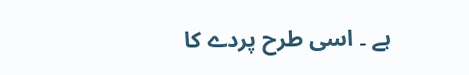ہے ۔ اسی طرح پردے کا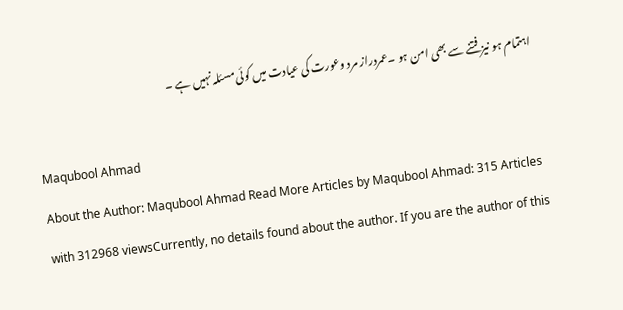اہتمام ہو نیز فتنے سے بھی امن ہو ۔عمردراز مرد وعورت کی عیادت میں کوئی مسئلہ نہیں ہے ۔

Maqubool Ahmad
About the Author: Maqubool Ahmad Read More Articles by Maqubool Ahmad: 315 Articles with 312968 viewsCurrently, no details found about the author. If you are the author of this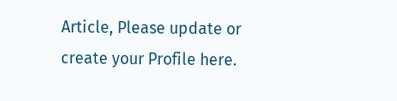Article, Please update or create your Profile here.